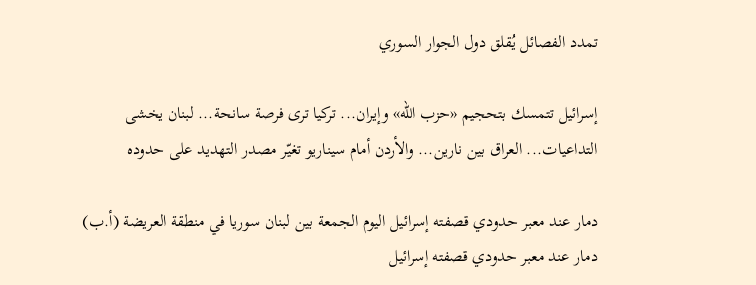تمدد الفصائل يُقلق دول الجوار السوري

إسرائيل تتمسك بتحجيم «حزب الله» وإيران... تركيا ترى فرصة سانحة... لبنان يخشى التداعيات... العراق بين نارين... والأردن أمام سيناريو تغيّر مصدر التهديد على حدوده

دمار عند معبر حدودي قصفته إسرائيل اليوم الجمعة بين لبنان سوريا في منطقة العريضة (أ.ب)
دمار عند معبر حدودي قصفته إسرائيل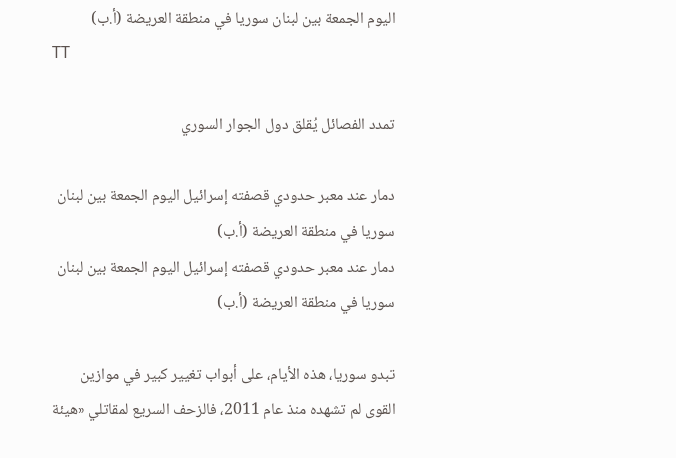اليوم الجمعة بين لبنان سوريا في منطقة العريضة (أ.ب)
TT

تمدد الفصائل يُقلق دول الجوار السوري

دمار عند معبر حدودي قصفته إسرائيل اليوم الجمعة بين لبنان سوريا في منطقة العريضة (أ.ب)
دمار عند معبر حدودي قصفته إسرائيل اليوم الجمعة بين لبنان سوريا في منطقة العريضة (أ.ب)

تبدو سوريا، هذه الأيام، على أبواب تغيير كبير في موازين القوى لم تشهده منذ عام 2011، فالزحف السريع لمقاتلي «هيئة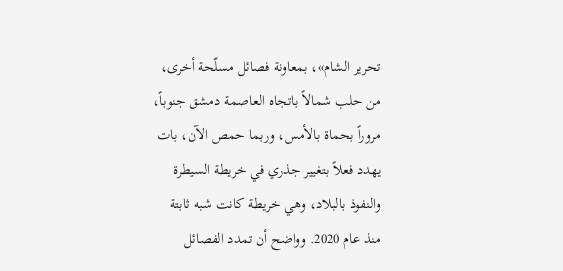تحرير الشام»، بمعاونة فصائل مسلّحة أخرى، من حلب شمالاً باتجاه العاصمة دمشق جنوباً، مروراً بحماة بالأمس، وربما حمص الآن، بات يهدد فعلاً بتغيير جذري في خريطة السيطرة والنفوذ بالبلاد، وهي خريطة كانت شبه ثابتة منذ عام 2020. وواضح أن تمدد الفصائل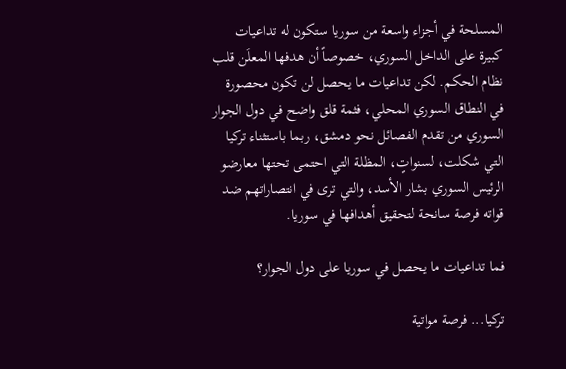المسلحة في أجزاء واسعة من سوريا ستكون له تداعيات كبيرة على الداخل السوري، خصوصاً أن هدفها المعلَن قلب نظام الحكم. لكن تداعيات ما يحصل لن تكون محصورة في النطاق السوري المحلي، فثمة قلق واضح في دول الجوار السوري من تقدم الفصائل نحو دمشق، ربما باستثناء تركيا التي شكلت، لسنواتٍ، المظلة التي احتمى تحتها معارضو الرئيس السوري بشار الأسد، والتي ترى في انتصاراتهم ضد قواته فرصة سانحة لتحقيق أهدافها في سوريا.

فما تداعيات ما يحصل في سوريا على دول الجوار؟

تركيا... فرصة مواتية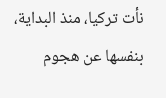نأت تركيا، منذ البداية، بنفسها عن هجوم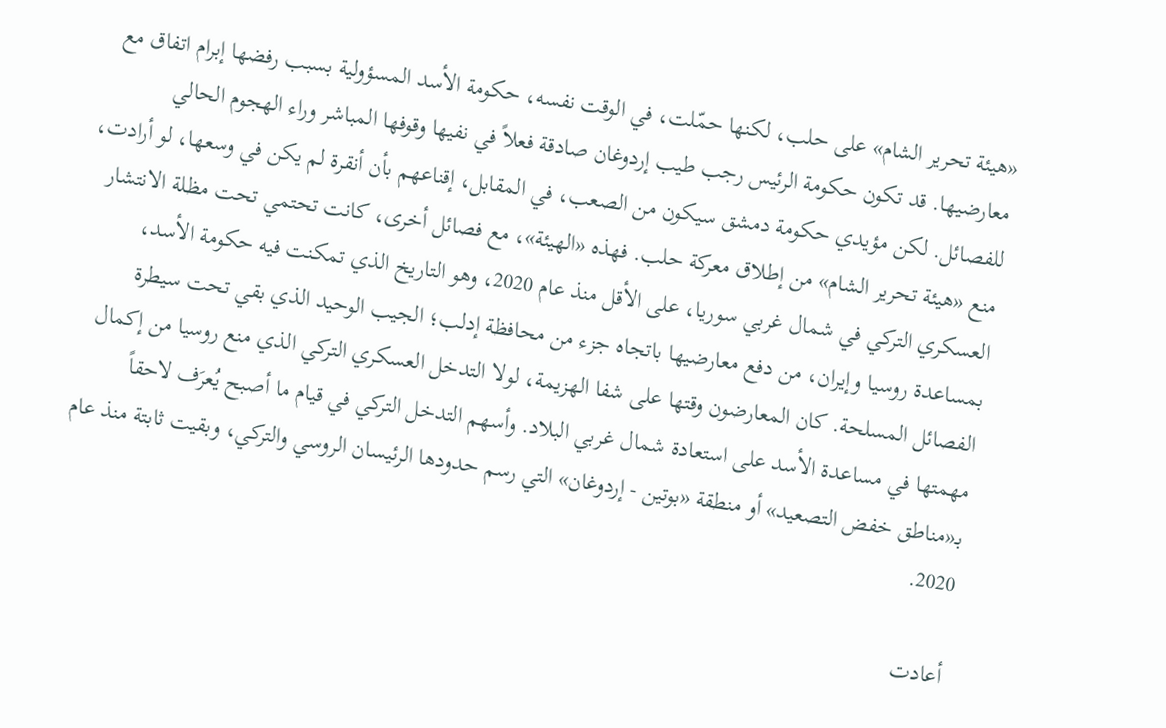«هيئة تحرير الشام» على حلب، لكنها حمّلت، في الوقت نفسه، حكومة الأسد المسؤولية بسبب رفضها إبرام اتفاق مع معارضيها. قد تكون حكومة الرئيس رجب طيب إردوغان صادقة فعلاً في نفيها وقوفها المباشر وراء الهجوم الحالي للفصائل. لكن مؤيدي حكومة دمشق سيكون من الصعب، في المقابل، إقناعهم بأن أنقرة لم يكن في وسعها، لو أرادت، منع «هيئة تحرير الشام» من إطلاق معركة حلب. فهذه «الهيئة»، مع فصائل أخرى، كانت تحتمي تحت مظلة الانتشار العسكري التركي في شمال غربي سوريا، على الأقل منذ عام 2020، وهو التاريخ الذي تمكنت فيه حكومة الأسد، بمساعدة روسيا وإيران، من دفع معارضيها باتجاه جزء من محافظة إدلب؛ الجيب الوحيد الذي بقي تحت سيطرة الفصائل المسلحة. كان المعارضون وقتها على شفا الهزيمة، لولا التدخل العسكري التركي الذي منع روسيا من إكمال مهمتها في مساعدة الأسد على استعادة شمال غربي البلاد. وأسهم التدخل التركي في قيام ما أصبح يُعرَف لاحقاً بـ«مناطق خفض التصعيد» أو منطقة «بوتين - إردوغان» التي رسم حدودها الرئيسان الروسي والتركي، وبقيت ثابتة منذ عام 2020.

أعادت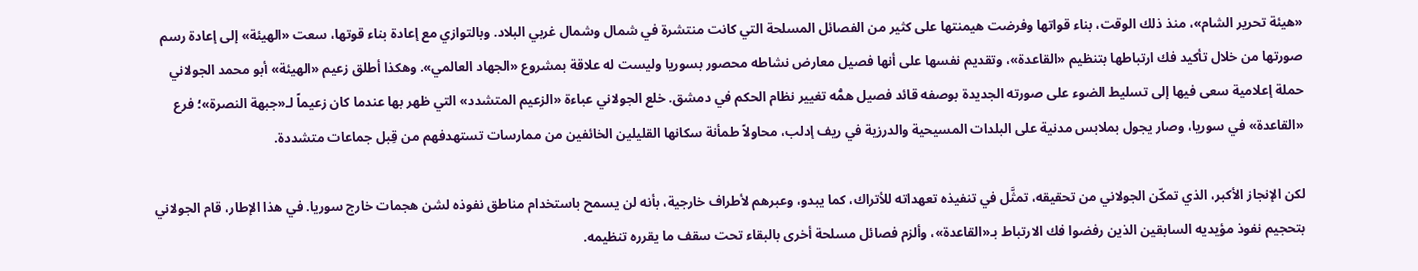«هيئة تحرير الشام»، منذ ذلك الوقت، بناء قواتها وفرضت هيمنتها على كثير من الفصائل المسلحة التي كانت منتشرة في شمال وشمال غربي البلاد. وبالتوازي مع إعادة بناء قوتها، سعت «الهيئة» إلى إعادة رسم صورتها من خلال تأكيد فك ارتباطها بتنظيم «القاعدة»، وتقديم نفسها على أنها فصيل معارض نشاطه محصور بسوريا وليست له علاقة بمشروع «الجهاد العالمي». وهكذا أطلق زعيم «الهيئة» أبو محمد الجولاني حملة إعلامية سعى فيها إلى تسليط الضوء على صورته الجديدة بوصفه قائد فصيل همُّه تغيير نظام الحكم في دمشق. خلع الجولاني عباءة «الزعيم المتشدد» التي ظهر بها عندما كان زعيماً لـ«جبهة النصرة»؛ فرع «القاعدة» في سوريا، وصار يجول بملابس مدنية على البلدات المسيحية والدرزية في ريف إدلب، محاولاً طمأنة سكانها القليلين الخائفين من ممارسات تستهدفهم من قِبل جماعات متشددة.

لكن الإنجاز الأكبر، الذي تمكّن الجولاني من تحقيقه، تمثَّل في تنفيذه تعهداته للأتراك، كما يبدو، وعبرهم لأطراف خارجية، بأنه لن يسمح باستخدام مناطق نفوذه لشن هجمات خارج سوريا. في هذا الإطار، قام الجولاني بتحجيم نفوذ مؤيديه السابقين الذين رفضوا فك الارتباط بـ«القاعدة»، وألزم فصائل مسلحة أخرى بالبقاء تحت سقف ما يقرره تنظيمه.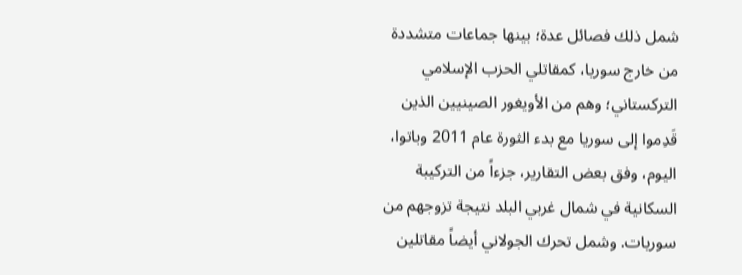شمل ذلك فصائل عدة؛ بينها جماعات متشددة من خارج سوريا، كمقاتلي الحزب الإسلامي التركستاني؛ وهم من الأويغور الصينيين الذين قَدِموا إلى سوريا مع بدء الثورة عام 2011 وباتوا، اليوم، وفق بعض التقارير، جزءاً من التركيبة السكانية في شمال غربي البلد نتيجة تزوجهم من سوريات. وشمل تحرك الجولاني أيضاً مقاتلين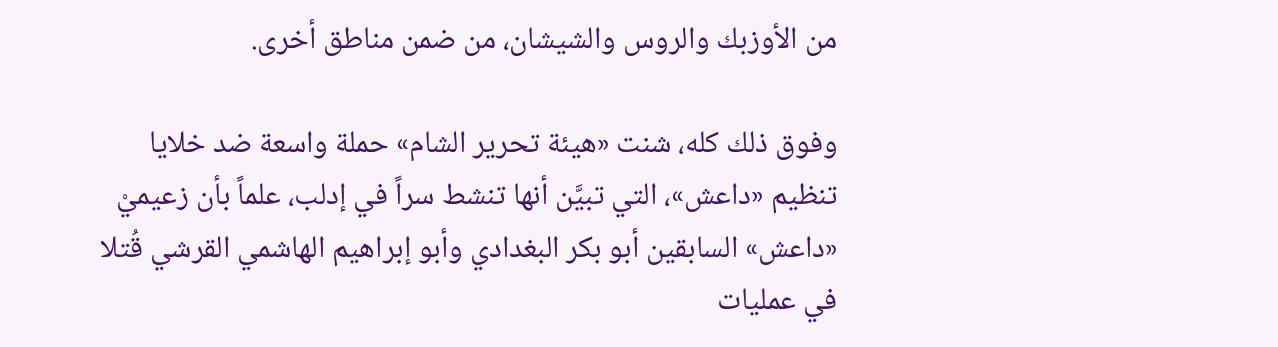من الأوزبك والروس والشيشان، من ضمن مناطق أخرى.

وفوق ذلك كله، شنت «هيئة تحرير الشام» حملة واسعة ضد خلايا تنظيم «داعش»، التي تبيَّن أنها تنشط سراً في إدلب، علماً بأن زعيميْ «داعش» السابقين أبو بكر البغدادي وأبو إبراهيم الهاشمي القرشي قُتلا في عمليات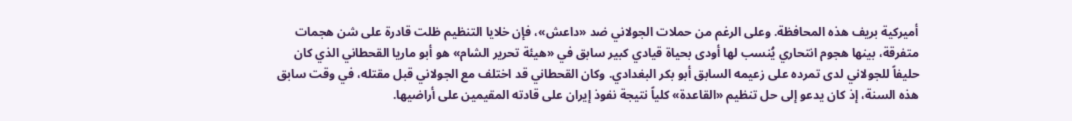أميركية بريف هذه المحافظة. وعلى الرغم من حملات الجولاني ضد «داعش»، فإن خلايا التنظيم ظلت قادرة على شن هجمات متفرقة، بينها هجوم انتحاري يُنسب لها أودى بحياة قيادي كبير سابق في «هيئة تحرير الشام» هو أبو ماريا القحطاني الذي كان حليفاً للجولاني لدى تمرده على زعيمه السابق أبو بكر البغدادي. وكان القحطاني قد اختلف مع الجولاني قبل مقتله، في وقت سابق هذه السنة، إذ كان يدعو إلى حل تنظيم «القاعدة» كلياً نتيجة نفوذ إيران على قادته المقيمين على أراضيها.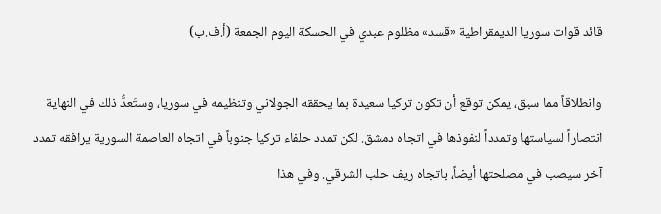قائد قوات سوريا الديمقراطية «قسد» مظلوم عبدي في الحسكة اليوم الجمعة (أ.ف.ب)

وانطلاقاً مما سبق، يمكن توقع أن تكون تركيا سعيدة بما يحققه الجولاني وتنظيمه في سوريا، وستَعدُّ ذلك في النهاية انتصاراً لسياستها وتمدداً لنفوذها في اتجاه دمشق. لكن تمدد حلفاء تركيا جنوباً في اتجاه العاصمة السورية يرافقه تمدد آخر سيصب في مصلحتها أيضاً، باتجاه ريف حلب الشرقي. وفي هذا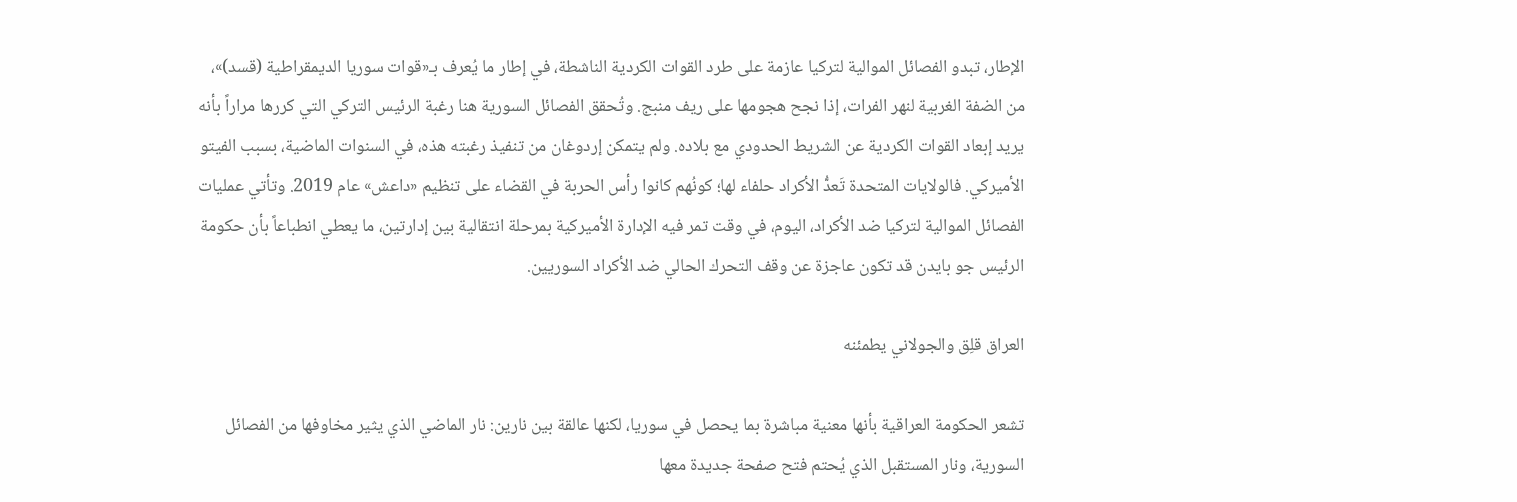الإطار، تبدو الفصائل الموالية لتركيا عازمة على طرد القوات الكردية الناشطة، في إطار ما يُعرف بـ«قوات سوريا الديمقراطية (قسد)»، من الضفة الغربية لنهر الفرات، إذا نجح هجومها على ريف منبج. وتُحقق الفصائل السورية هنا رغبة الرئيس التركي التي كررها مراراً بأنه يريد إبعاد القوات الكردية عن الشريط الحدودي مع بلاده. ولم يتمكن إردوغان من تنفيذ رغبته هذه، في السنوات الماضية، بسبب الفيتو الأميركي. فالولايات المتحدة تَعدُّ الأكراد حلفاء لها؛ كونُهم كانوا رأس الحربة في القضاء على تنظيم «داعش» عام 2019. وتأتي عمليات الفصائل الموالية لتركيا ضد الأكراد، اليوم، في وقت تمر فيه الإدارة الأميركية بمرحلة انتقالية بين إدارتين، ما يعطي انطباعاً بأن حكومة الرئيس جو بايدن قد تكون عاجزة عن وقف التحرك الحالي ضد الأكراد السوريين.

العراق قلِق والجولاني يطمئنه

تشعر الحكومة العراقية بأنها معنية مباشرة بما يحصل في سوريا، لكنها عالقة بين نارين: نار الماضي الذي يثير مخاوفها من الفصائل السورية، ونار المستقبل الذي يُحتم فتح صفحة جديدة معها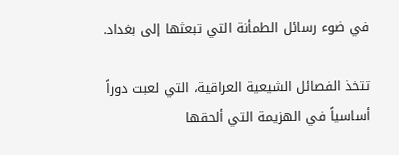في ضوء رسائل الطمأنة التي تبعثها إلى بغداد.

تتخذ الفصائل الشيعية العراقية، التي لعبت دوراً أساسياً في الهزيمة التي ألحقها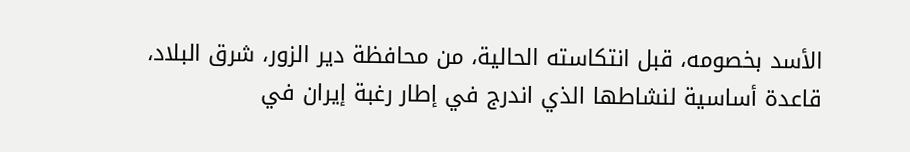الأسد بخصومه، قبل انتكاسته الحالية، من محافظة دير الزور، شرق البلاد، قاعدة أساسية لنشاطها الذي اندرج في إطار رغبة إيران في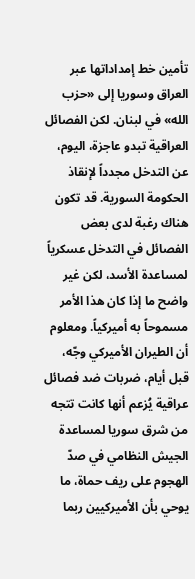تأمين خط إمداداتها عبر العراق وسوريا إلى «حزب الله» في لبنان. لكن الفصائل العراقية تبدو عاجزة، اليوم، عن التدخل مجدداً لإنقاذ الحكومة السورية. قد تكون هناك رغبة لدى بعض الفصائل في التدخل عسكرياً لمساعدة الأسد، لكن غير واضح ما إذا كان هذا الأمر مسموحاً به أميركياً. ومعلوم أن الطيران الأميركي وجّه، قبل أيام، ضربات ضد فصائل عراقية يُزعم أنها كانت تتجه من شرق سوريا لمساعدة الجيش النظامي في صدّ الهجوم على ريف حماة، ما يوحي بأن الأميركيين ربما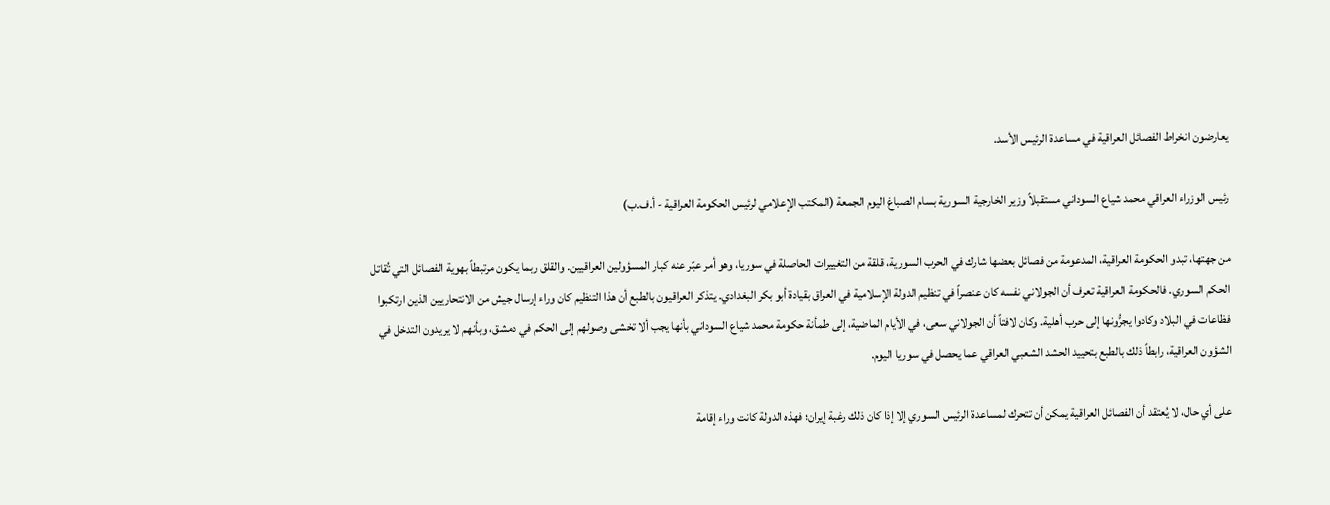يعارضون انخراط الفصائل العراقية في مساعدة الرئيس الأسد.

رئيس الوزراء العراقي محمد شياع السوداني مستقبلاً وزير الخارجية السورية بسام الصباغ اليوم الجمعة (المكتب الإعلامي لرئيس الحكومة العراقية - أ.ف.ب)

من جهتها، تبدو الحكومة العراقية، المدعومة من فصائل بعضها شارك في الحرب السورية، قلقة من التغييرات الحاصلة في سوريا، وهو أمر عبّر عنه كبار المسؤولين العراقيين. والقلق ربما يكون مرتبطاً بهوية الفصائل التي تُقاتل الحكم السوري. فالحكومة العراقية تعرف أن الجولاني نفسه كان عنصراً في تنظيم الدولة الإسلامية في العراق بقيادة أبو بكر البغدادي. يتذكر العراقيون بالطبع أن هذا التنظيم كان وراء إرسال جيش من الانتحاريين الذين ارتكبوا فظاعات في البلاد وكادوا يجرُّونها إلى حرب أهلية. وكان لافتاً أن الجولاني سعى، في الأيام الماضية، إلى طمأنة حكومة محمد شياع السوداني بأنها يجب ألا تخشى وصولهم إلى الحكم في دمشق، وبأنهم لا يريدون التدخل في الشؤون العراقية، رابطاً ذلك بالطبع بتحييد الحشد الشعبي العراقي عما يحصل في سوريا اليوم.

على أي حال، لا يُعتقد أن الفصائل العراقية يمكن أن تتحرك لمساعدة الرئيس السوري إلا إذا كان ذلك رغبة إيران؛ فهذه الدولة كانت وراء إقامة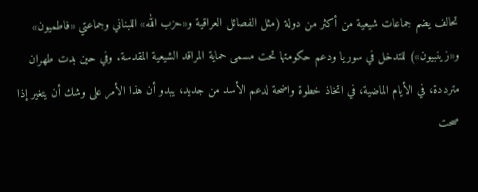تحالف يضم جماعات شيعية من أكثر من دولة (مثل الفصائل العراقية و«حزب الله» اللبناني وجماعتي «فاطميون» و«زينبيون») للتدخل في سوريا ودعم حكومتها تحت مسمى حماية المراقد الشيعية المقدسة. وفي حين بدت طهران مترددة، في الأيام الماضية، في اتخاذ خطوة واضحة لدعم الأسد من جديد، يبدو أن هذا الأمر على وشك أن يتغير إذا صحت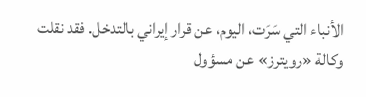الأنباء التي سَرَت، اليوم، عن قرار إيراني بالتدخل. فقد نقلت وكالة «رويترز» عن مسؤول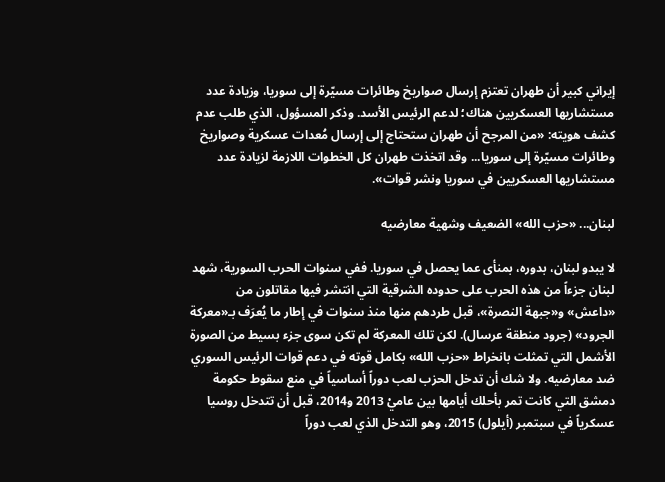إيراني كبير أن طهران تعتزم إرسال صواريخ وطائرات مسيّرة إلى سوريا، وزيادة عدد مستشاريها العسكريين هناك؛ لدعم الرئيس الأسد. وذكر المسؤول، الذي طلب عدم كشف هويته: «من المرجح أن طهران ستحتاج إلى إرسال مُعدات عسكرية وصواريخ وطائرات مسيّرة إلى سوريا... وقد اتخذت طهران كل الخطوات اللازمة لزيادة عدد مستشاريها العسكريين في سوريا ونشر قوات».

لبنان... «حزب الله» الضعيف وشهية معارضيه

لا يبدو لبنان، بدوره، بمنأى عما يحصل في سوريا. ففي سنوات الحرب السورية، شهد لبنان جزءاً من هذه الحرب على حدوده الشرقية التي انتشر فيها مقاتلون من «داعش» و«جبهة النصرة»، قبل طردهم منها منذ سنوات في إطار ما يُعرَف بـ«معركة الجرود» (جرود منطقة عرسال). لكن تلك المعركة لم تكن سوى جزء بسيط من الصورة الأشمل التي تمثلت بانخراط «حزب الله» بكامل قوته في دعم قوات الرئيس السوري ضد معارضيه. ولا شك أن تدخل الحزب لعب دوراً أساسياً في منع سقوط حكومة دمشق التي كانت تمر بأحلك أيامها بين عاميْ 2013 و2014، قبل أن تتدخل روسيا عسكرياً في سبتمبر (أيلول) 2015، وهو التدخل الذي لعب دوراً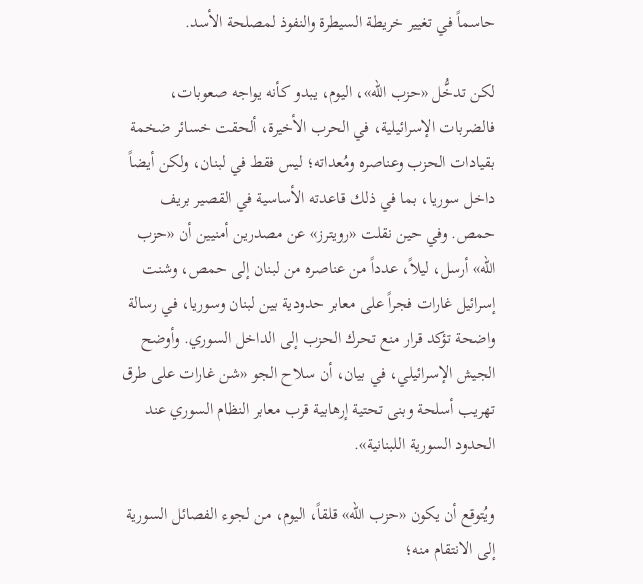حاسماً في تغيير خريطة السيطرة والنفوذ لمصلحة الأسد.

لكن تدخُّل «حزب الله»، اليوم، يبدو كأنه يواجه صعوبات، فالضربات الإسرائيلية، في الحرب الأخيرة، ألحقت خسائر ضخمة بقيادات الحزب وعناصره ومُعداته؛ ليس فقط في لبنان، ولكن أيضاً داخل سوريا، بما في ذلك قاعدته الأساسية في القصير بريف حمص. وفي حين نقلت «رويترز» عن مصدرين أمنيين أن «حزب الله» أرسل، ليلاً، عدداً من عناصره من لبنان إلى حمص، وشنت إسرائيل غارات فجراً على معابر حدودية بين لبنان وسوريا، في رسالة واضحة تؤكد قرار منع تحرك الحزب إلى الداخل السوري. وأوضح الجيش الإسرائيلي، في بيان، أن سلاح الجو «شن غارات على طرق تهريب أسلحة وبنى تحتية إرهابية قرب معابر النظام السوري عند الحدود السورية اللبنانية».

ويُتوقع أن يكون «حزب الله» قلقاً، اليوم، من لجوء الفصائل السورية إلى الانتقام منه؛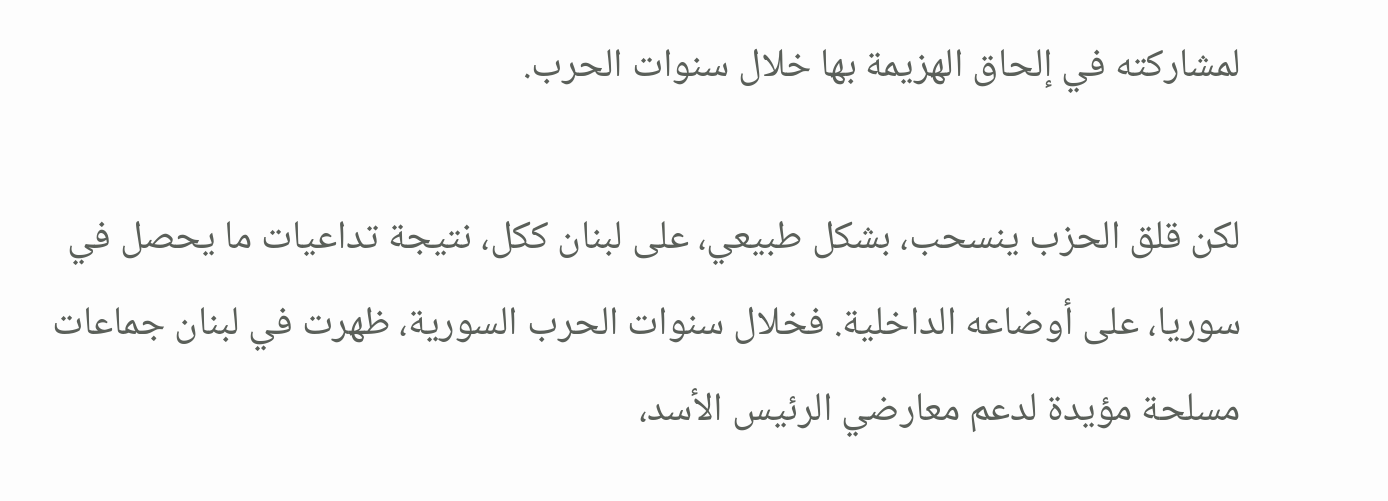لمشاركته في إلحاق الهزيمة بها خلال سنوات الحرب.

لكن قلق الحزب ينسحب، بشكل طبيعي، على لبنان ككل، نتيجة تداعيات ما يحصل في سوريا، على أوضاعه الداخلية. فخلال سنوات الحرب السورية، ظهرت في لبنان جماعات مسلحة مؤيدة لدعم معارضي الرئيس الأسد،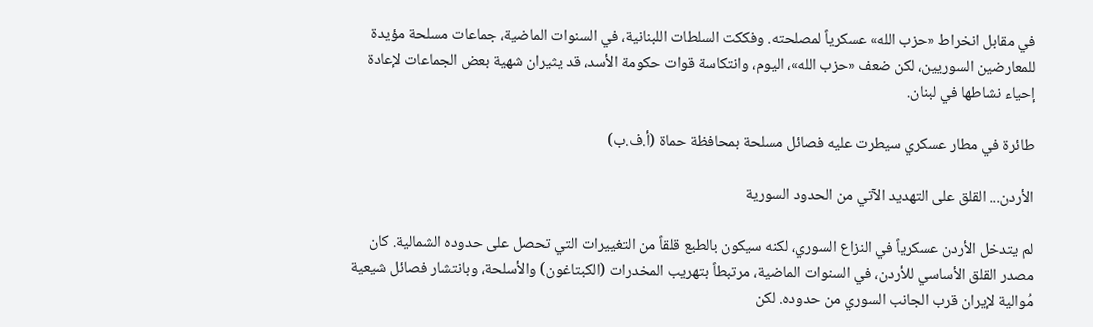في مقابل انخراط «حزب الله» عسكرياً لمصلحته. وفككت السلطات اللبنانية، في السنوات الماضية، جماعات مسلحة مؤيدة للمعارضين السوريين، لكن ضعف «حزب الله»، اليوم، وانتكاسة قوات حكومة الأسد، قد يثيران شهية بعض الجماعات لإعادة إحياء نشاطها في لبنان.

طائرة في مطار عسكري سيطرت عليه فصائل مسلحة بمحافظة حماة (أ.ف.ب)

الأردن... القلق على التهديد الآتي من الحدود السورية

لم يتدخل الأردن عسكرياً في النزاع السوري، لكنه سيكون بالطبع قلقاً من التغييرات التي تحصل على حدوده الشمالية. كان مصدر القلق الأساسي للأردن، في السنوات الماضية، مرتبطاً بتهريب المخدرات (الكبتاغون) والأسلحة، وبانتشار فصائل شيعية مُوالية لإيران قرب الجانب السوري من حدوده. لكن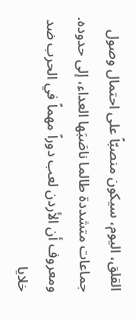القلق، اليوم، سيكون منصبّاً على احتمال وصول جماعات متشددة طالما ناصَبَها العداء، إلى حدوده. ومعروف أن الأردن لعب دوراً مهماً في الحرب ضد خلايا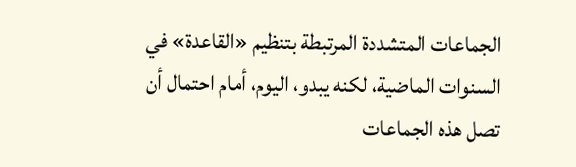الجماعات المتشددة المرتبطة بتنظيم «القاعدة» في السنوات الماضية، لكنه يبدو، اليوم، أمام احتمال أن تصل هذه الجماعات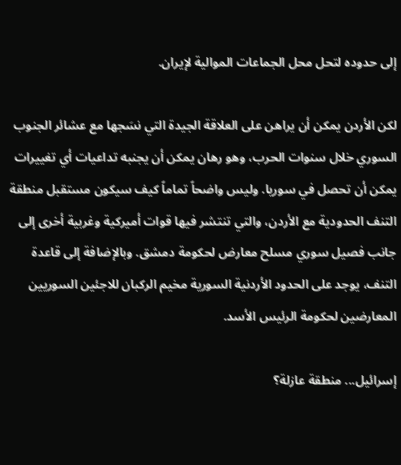إلى حدوده لتحل محل الجماعات الموالية لإيران.

لكن الأردن يمكن أن يراهن على العلاقة الجيدة التي نسَجها مع عشائر الجنوب السوري خلال سنوات الحرب، وهو رهان يمكن أن يجنبه تداعيات أي تغييرات يمكن أن تحصل في سوريا. وليس واضحاً تماماً كيف سيكون مستقبل منطقة التنف الحدودية مع الأردن، والتي تنتشر فيها قوات أميركية وغربية أخرى إلى جانب فصيل سوري مسلح معارض لحكومة دمشق. وبالإضافة إلى قاعدة التنف، يوجد على الحدود الأردنية السورية مخيم الركبان للاجئين السوريين المعارضين لحكومة الرئيس الأسد.

إسرائيل... منطقة عازلة؟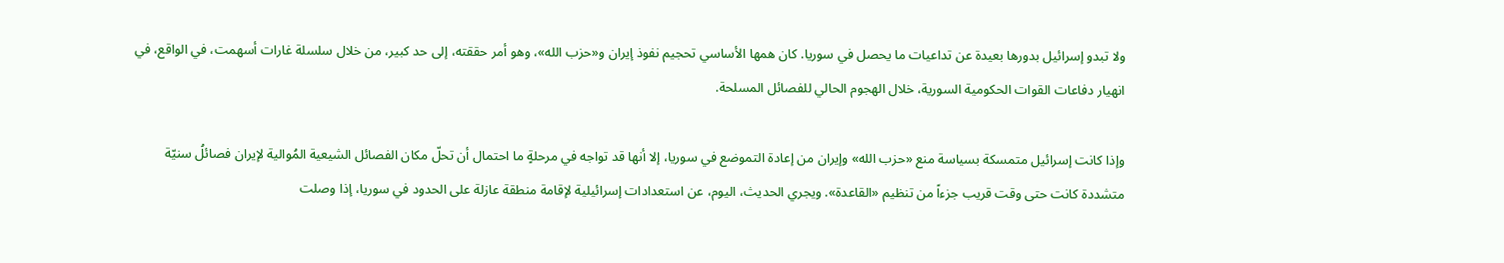ولا تبدو إسرائيل بدورها بعيدة عن تداعيات ما يحصل في سوريا. كان همها الأساسي تحجيم نفوذ إيران و«حزب الله»، وهو أمر حققته، إلى حد كبير، من خلال سلسلة غارات أسهمت، في الواقع، في انهيار دفاعات القوات الحكومية السورية، خلال الهجوم الحالي للفصائل المسلحة.

وإذا كانت إسرائيل متمسكة بسياسة منع «حزب الله» وإيران من إعادة التموضع في سوريا، إلا أنها قد تواجه في مرحلةٍ ما احتمال أن تحلّ مكان الفصائل الشيعية المُوالية لإيران فصائلُ سنيّة متشددة كانت حتى وقت قريب جزءاً من تنظيم «القاعدة». ويجري الحديث، اليوم، عن استعدادات إسرائيلية لإقامة منطقة عازلة على الحدود في سوريا، إذا وصلت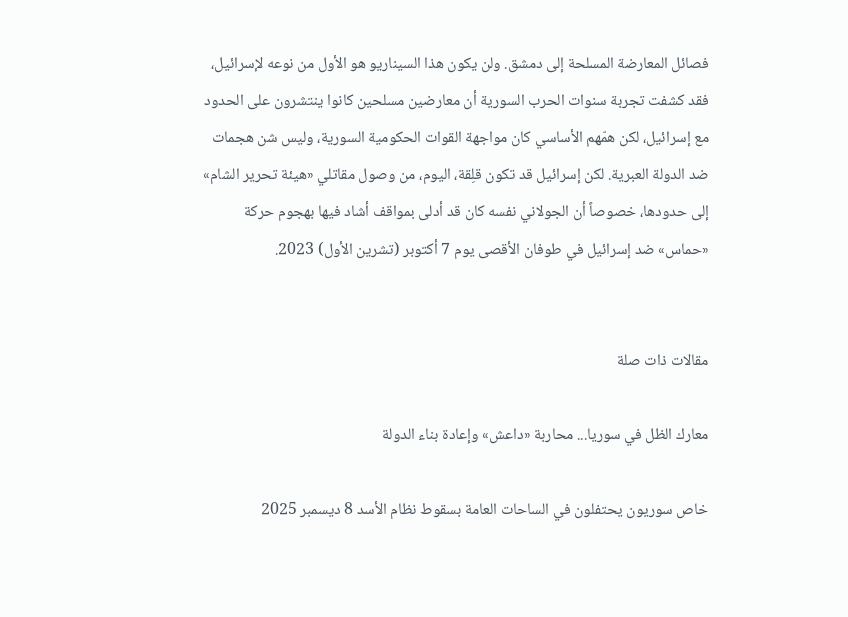فصائل المعارضة المسلحة إلى دمشق. ولن يكون هذا السيناريو هو الأول من نوعه لإسرائيل، فقد كشفت تجربة سنوات الحرب السورية أن معارضين مسلحين كانوا ينتشرون على الحدود مع إسرائيل، لكن همّهم الأساسي كان مواجهة القوات الحكومية السورية، وليس شن هجمات ضد الدولة العبرية. لكن إسرائيل قد تكون قلِقة، اليوم، من وصول مقاتلي «هيئة تحرير الشام» إلى حدودها، خصوصاً أن الجولاني نفسه كان قد أدلى بمواقف أشاد فيها بهجوم حركة «حماس» ضد إسرائيل في طوفان الأقصى يوم 7 أكتوبر (تشرين الأول) 2023.


مقالات ذات صلة

معارك الظل في سوريا... محاربة «داعش» وإعادة بناء الدولة

خاص سوريون يحتفلون في الساحات العامة بسقوط نظام الأسد 8 ديسمبر 2025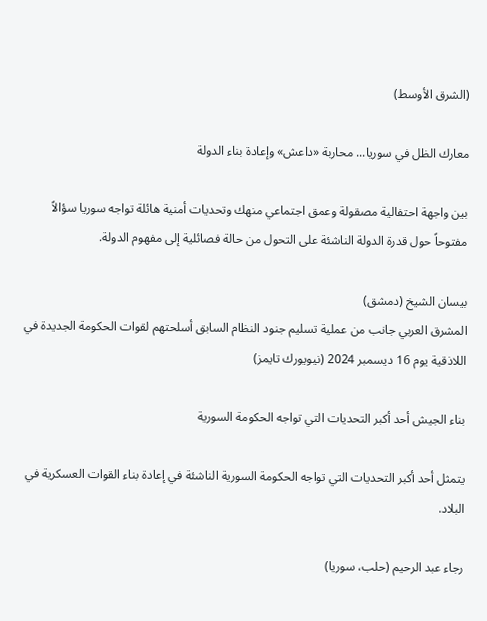(الشرق الأوسط)

معارك الظل في سوريا... محاربة «داعش» وإعادة بناء الدولة

بين واجهة احتفالية مصقولة وعمق اجتماعي منهك وتحديات أمنية هائلة تواجه سوريا سؤالاً مفتوحاً حول قدرة الدولة الناشئة على التحول من حالة فصائلية إلى مفهوم الدولة.

بيسان الشيخ (دمشق)
المشرق العربي جانب من عملية تسليم جنود النظام السابق أسلحتهم لقوات الحكومة الجديدة في اللاذقية يوم 16 ديسمبر 2024 (نيويورك تايمز)

بناء الجيش أحد أكبر التحديات التي تواجه الحكومة السورية

يتمثل أحد أكبر التحديات التي تواجه الحكومة السورية الناشئة في إعادة بناء القوات العسكرية في البلاد.

رجاء عبد الرحيم (حلب، سوريا)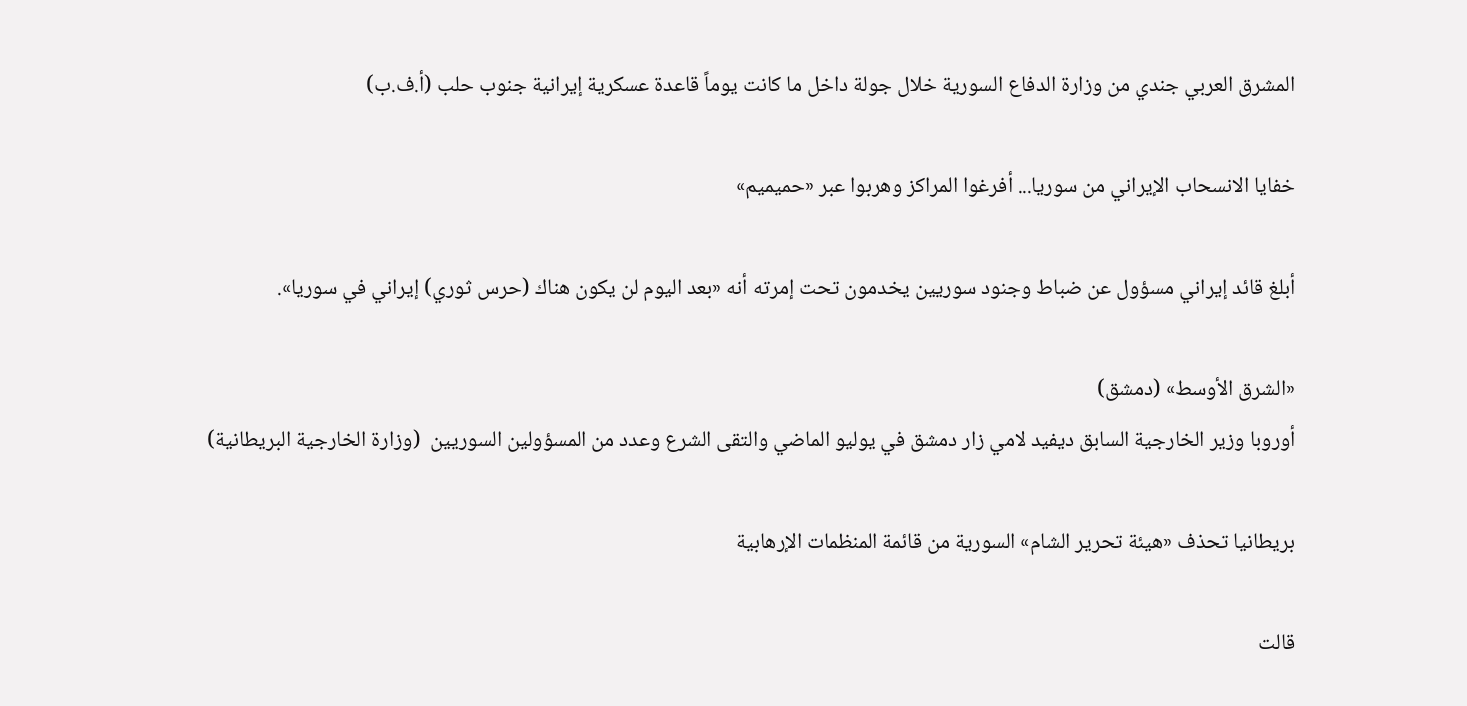المشرق العربي جندي من وزارة الدفاع السورية خلال جولة داخل ما كانت يوماً قاعدة عسكرية إيرانية جنوب حلب (أ.ف.ب)

خفايا الانسحاب الإيراني من سوريا... أفرغوا المراكز وهربوا عبر «حميميم»

أبلغ قائد إيراني مسؤول عن ضباط وجنود سوريين يخدمون تحت إمرته أنه «بعد اليوم لن يكون هناك (حرس ثوري) إيراني في سوريا».

«الشرق الأوسط» (دمشق)
أوروبا وزير الخارجية السابق ديفيد لامي زار دمشق في يوليو الماضي والتقى الشرع وعدد من المسؤولين السوريين  (وزارة الخارجية البريطانية)

بريطانيا تحذف «هيئة تحرير الشام» السورية من قائمة المنظمات الإرهابية

قالت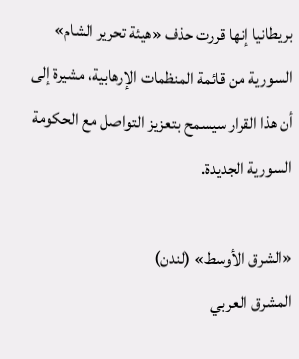بريطانيا إنها قررت حذف «هيئة تحرير الشام» السورية من قائمة المنظمات الإرهابية، مشيرة إلى أن هذا القرار سيسمح بتعزيز التواصل مع الحكومة السورية الجديدة.

«الشرق الأوسط» (لندن)
المشرق العربي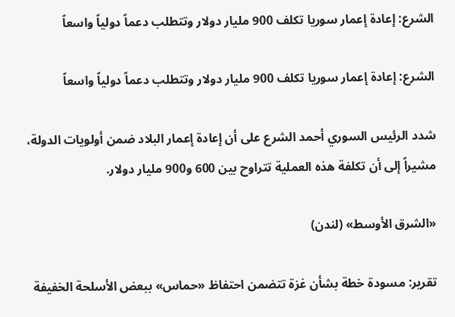الشرع: إعادة إعمار سوريا تكلف 900 مليار دولار وتتطلب دعماً دولياً واسعاً

الشرع: إعادة إعمار سوريا تكلف 900 مليار دولار وتتطلب دعماً دولياً واسعاً

شدد الرئيس السوري أحمد الشرع على أن إعادة إعمار البلاد ضمن أولويات الدولة، مشيراً إلى أن تكلفة هذه العملية تتراوح بين 600 و900 مليار دولار.

«الشرق الأوسط» (لندن)

تقرير: مسودة خطة بشأن غزة تتضمن احتفاظ «حماس» ببعض الأسلحة الخفيفة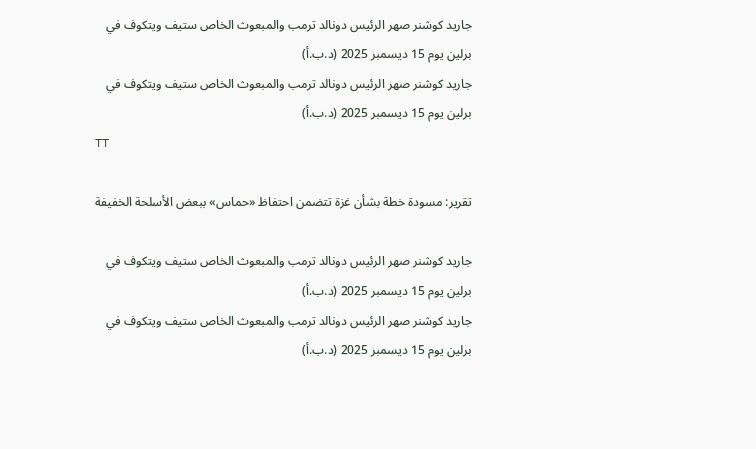جاريد كوشنر صهر الرئيس دونالد ترمب والمبعوث الخاص ستيف ويتكوف في برلين يوم 15 ديسمبر 2025 (د.ب.أ)
جاريد كوشنر صهر الرئيس دونالد ترمب والمبعوث الخاص ستيف ويتكوف في برلين يوم 15 ديسمبر 2025 (د.ب.أ)
TT

تقرير: مسودة خطة بشأن غزة تتضمن احتفاظ «حماس» ببعض الأسلحة الخفيفة

جاريد كوشنر صهر الرئيس دونالد ترمب والمبعوث الخاص ستيف ويتكوف في برلين يوم 15 ديسمبر 2025 (د.ب.أ)
جاريد كوشنر صهر الرئيس دونالد ترمب والمبعوث الخاص ستيف ويتكوف في برلين يوم 15 ديسمبر 2025 (د.ب.أ)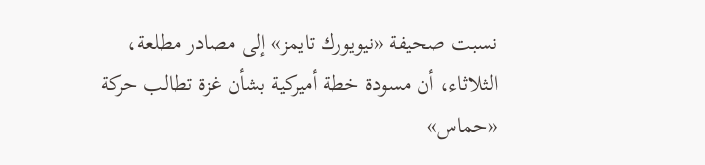نسبت صحيفة «نيويورك تايمز» إلى مصادر مطلعة، الثلاثاء، أن مسودة خطة أميركية بشأن غزة تطالب حركة «حماس»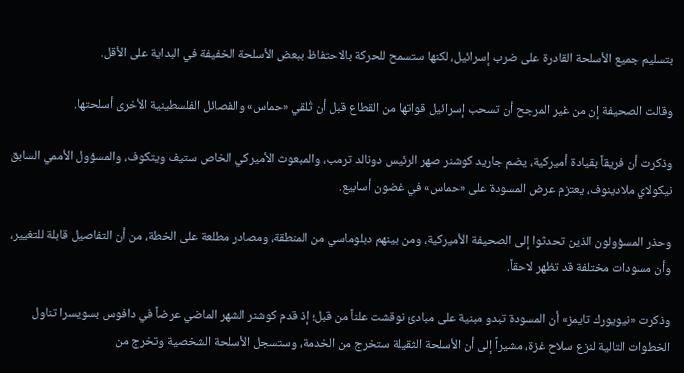بتسليم جميع الأسلحة القادرة على ضرب إسرائيل، لكنها ستسمح للحركة بالاحتفاظ ببعض الأسلحة الخفيفة في البداية على الأقل.

وقالت الصحيفة إن من غير المرجح أن تسحب إسرائيل قواتها من القطاع قبل أن تُلقي «حماس» والفصائل الفلسطينية الأخرى أسلحتها.

وذكرت أن فريقاً بقيادة أميركية، يضم جاريد كوشنر صهر الرئيس دونالد ترمب، والمبعوث الأميركي الخاص ستيف ويتكوف، والمسؤول الأممي السابق نيكولاي ملادينوف، يعتزم عرض المسودة على «حماس» في غضون أسابيع.

وحذر المسؤولون الذين تحدثوا إلى الصحيفة الأميركية، ومن بينهم دبلوماسي من المنطقة، ومصادر مطلعة على الخطة، من أن التفاصيل قابلة للتغيير، وأن مسودات مختلفة قد تظهر لاحقاً.

وذكرت «نيويورك تايمز» أن المسودة تبدو مبنية على مبادئ نوقشت علناً من قبل؛ إذ قدم كوشنر الشهر الماضي عرضاً في دافوس بسويسرا تناول الخطوات التالية لنزع سلاح غزة، مشيراً إلى أن الأسلحة الثقيلة ستخرج من الخدمة، وستسجل الأسلحة الشخصية وتخرج من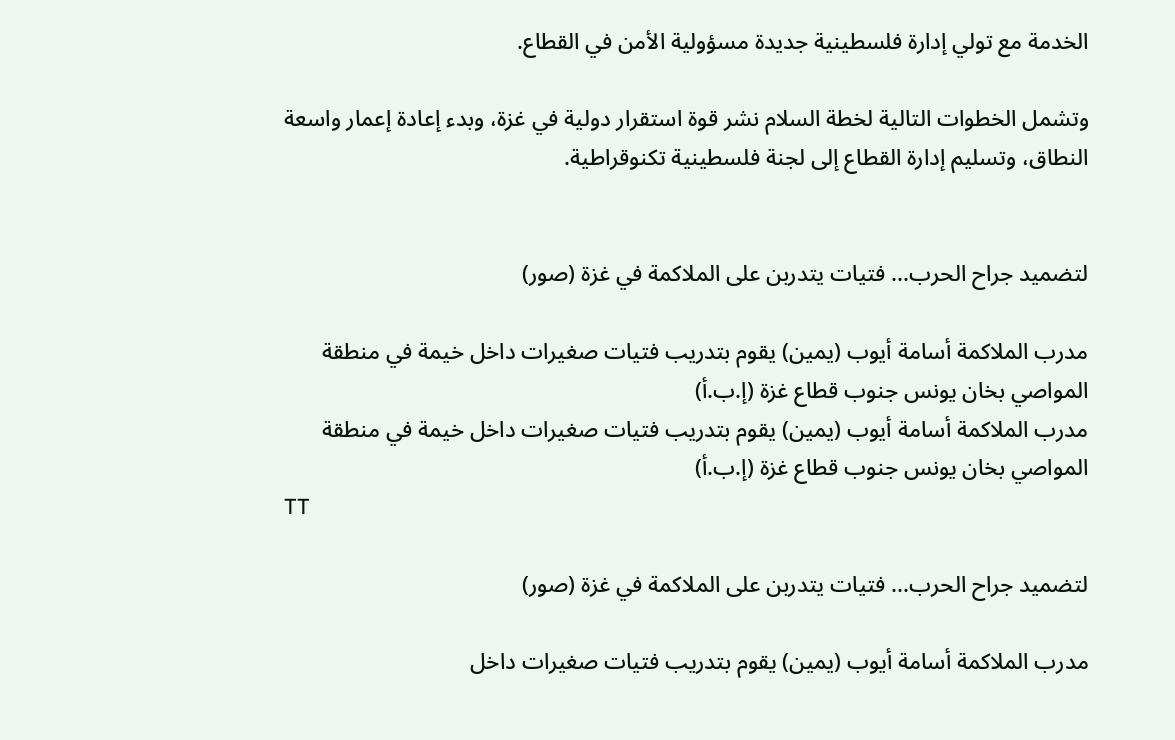الخدمة مع تولي إدارة فلسطينية جديدة مسؤولية الأمن في القطاع.

وتشمل الخطوات التالية لخطة السلام نشر قوة استقرار دولية في غزة، وبدء إعادة إعمار واسعة النطاق، وتسليم إدارة القطاع إلى لجنة فلسطينية تكنوقراطية.


لتضميد جراح الحرب... فتيات يتدربن على الملاكمة في غزة (صور)

مدرب الملاكمة أسامة أيوب (يمين) يقوم بتدريب فتيات صغيرات داخل خيمة في منطقة المواصي بخان يونس جنوب قطاع غزة (إ.ب.أ)
مدرب الملاكمة أسامة أيوب (يمين) يقوم بتدريب فتيات صغيرات داخل خيمة في منطقة المواصي بخان يونس جنوب قطاع غزة (إ.ب.أ)
TT

لتضميد جراح الحرب... فتيات يتدربن على الملاكمة في غزة (صور)

مدرب الملاكمة أسامة أيوب (يمين) يقوم بتدريب فتيات صغيرات داخل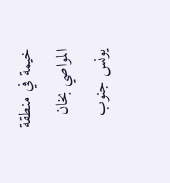خيمة في منطقة المواصي بخان يونس جنوب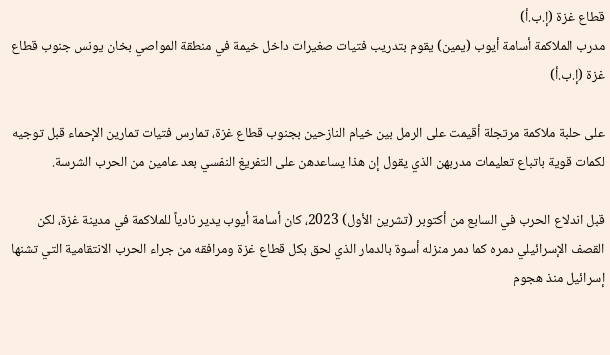قطاع غزة (إ.ب.أ)
مدرب الملاكمة أسامة أيوب (يمين) يقوم بتدريب فتيات صغيرات داخل خيمة في منطقة المواصي بخان يونس جنوب قطاع غزة (إ.ب.أ)

على حلبة ملاكمة مرتجلة أقيمت على الرمل بين خيام النازحين بجنوب قطاع غزة، تمارس فتيات تمارين الإحماء قبل توجيه لكمات قوية باتباع تعليمات مدربهن الذي يقول إن هذا يساعدهن على التفريغ النفسي بعد عامين من الحرب الشرسة.

قبل اندلاع الحرب في السابع من أكتوبر (تشرين الأول) 2023، كان أسامة أيوب يدير نادياً للملاكمة في مدينة غزة، لكن القصف الإسرائيلي دمره كما دمر منزله أسوة بالدمار الذي لحق بكل قطاع غزة ومرافقه من جراء الحرب الانتقامية التي تشنها إسرائيل منذ هجوم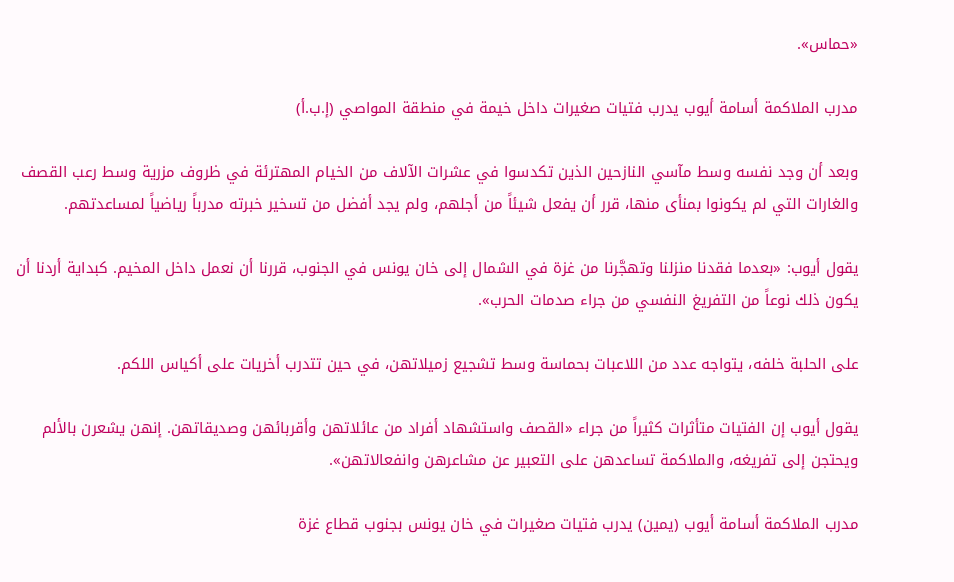«حماس».

مدرب الملاكمة أسامة أيوب يدرب فتيات صغيرات داخل خيمة في منطقة المواصي (إ.ب.أ)

وبعد أن وجد نفسه وسط مآسي النازحين الذين تكدسوا في عشرات الآلاف من الخيام المهترئة في ظروف مزرية وسط رعب القصف والغارات التي لم يكونوا بمنأى منها، قرر أن يفعل شيئاً من أجلهم، ولم يجد أفضل من تسخير خبرته مدرباً رياضياً لمساعدتهم.

يقول أيوب: «بعدما فقدنا منزلنا وتهجَّرنا من غزة في الشمال إلى خان يونس في الجنوب، قررنا أن نعمل داخل المخيم. كبداية أردنا أن يكون ذلك نوعاً من التفريغ النفسي من جراء صدمات الحرب».

على الحلبة خلفه، يتواجه عدد من اللاعبات بحماسة وسط تشجيع زميلاتهن، في حين تتدرب أخريات على أكياس اللكم.

يقول أيوب إن الفتيات متأثرات كثيراً من جراء «القصف واستشهاد أفراد من عائلاتهن وأقربائهن وصديقاتهن. إنهن يشعرن بالألم ويحتجن إلى تفريغه، والملاكمة تساعدهن على التعبير عن مشاعرهن وانفعالاتهن».

مدرب الملاكمة أسامة أيوب (يمين) يدرب فتيات صغيرات في خان يونس بجنوب قطاع غزة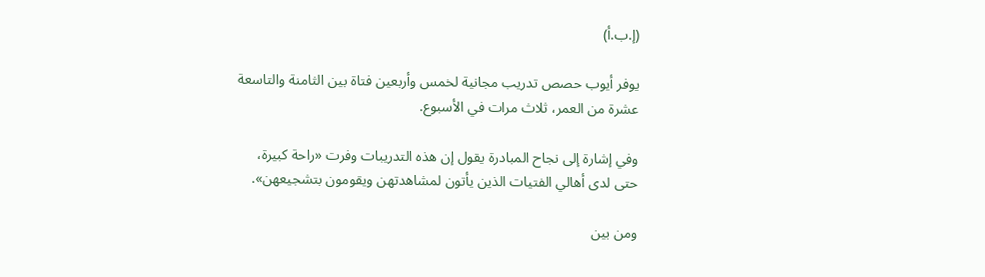(إ.ب.أ)

يوفر أيوب حصص تدريب مجانية لخمس وأربعين فتاة بين الثامنة والتاسعة عشرة من العمر، ثلاث مرات في الأسبوع.

وفي إشارة إلى نجاح المبادرة يقول إن هذه التدريبات وفرت «راحة كبيرة، حتى لدى أهالي الفتيات الذين يأتون لمشاهدتهن ويقومون بتشجيعهن».

ومن بين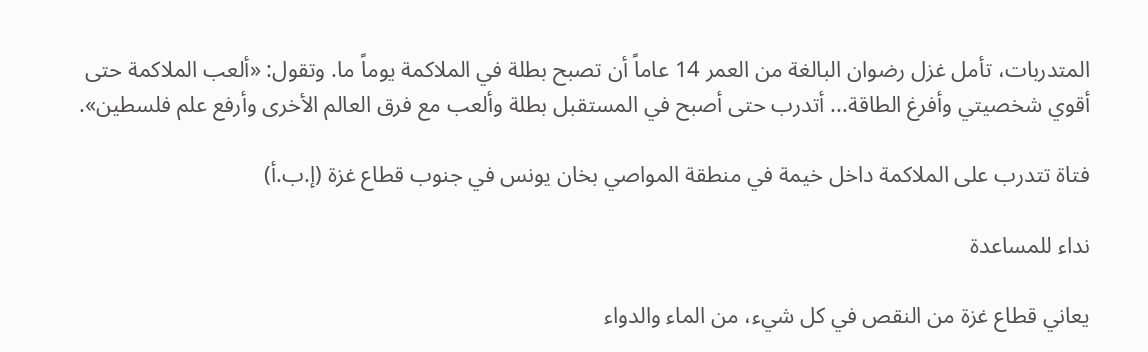المتدربات، تأمل غزل رضوان البالغة من العمر 14 عاماً أن تصبح بطلة في الملاكمة يوماً ما. وتقول: «ألعب الملاكمة حتى أقوي شخصيتي وأفرغ الطاقة... أتدرب حتى أصبح في المستقبل بطلة وألعب مع فرق العالم الأخرى وأرفع علم فلسطين».

فتاة تتدرب على الملاكمة داخل خيمة في منطقة المواصي بخان يونس في جنوب قطاع غزة (إ.ب.أ)

نداء للمساعدة

يعاني قطاع غزة من النقص في كل شيء، من الماء والدواء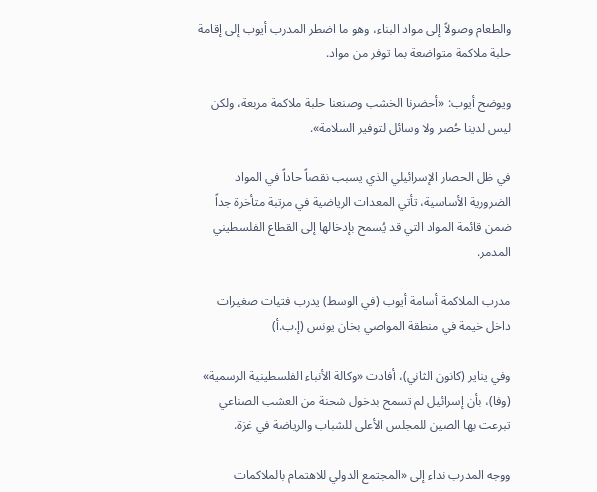والطعام وصولاً إلى مواد البناء، وهو ما اضطر المدرب أيوب إلى إقامة حلبة ملاكمة متواضعة بما توفر من مواد.

ويوضح أيوب: «أحضرنا الخشب وصنعنا حلبة ملاكمة مربعة، ولكن ليس لدينا حُصر ولا وسائل لتوفير السلامة».

في ظل الحصار الإسرائيلي الذي يسبب نقصاً حاداً في المواد الضرورية الأساسية، تأتي المعدات الرياضية في مرتبة متأخرة جداً ضمن قائمة المواد التي قد يُسمح بإدخالها إلى القطاع الفلسطيني المدمر.

مدرب الملاكمة أسامة أيوب (في الوسط) يدرب فتيات صغيرات داخل خيمة في منطقة المواصي بخان يونس (إ.ب.أ)

وفي يناير (كانون الثاني)، أفادت «وكالة الأنباء الفلسطينية الرسمية» (وفا)، بأن إسرائيل لم تسمح بدخول شحنة من العشب الصناعي تبرعت بها الصين للمجلس الأعلى للشباب والرياضة في غزة.

ووجه المدرب نداء إلى «المجتمع الدولي للاهتمام بالملاكمات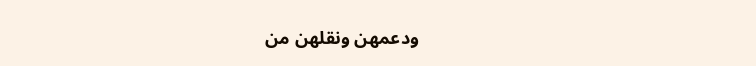ودعمهن ونقلهن من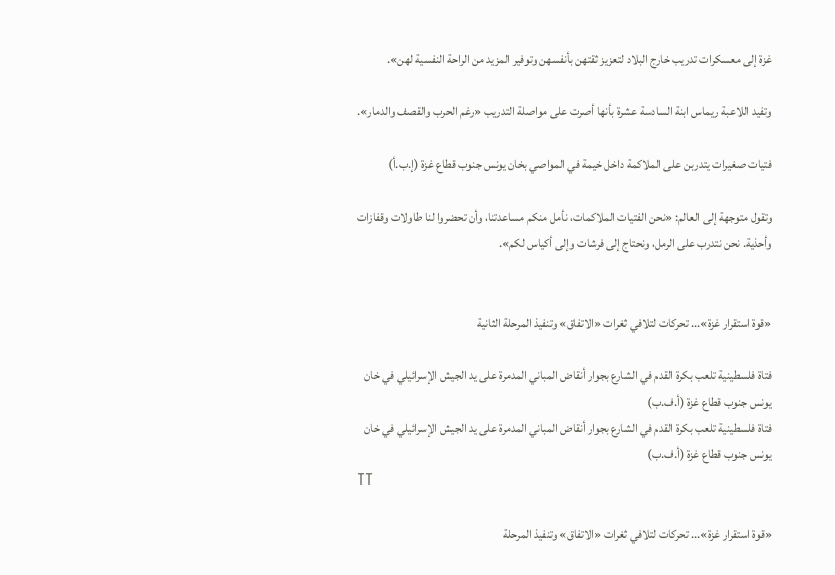غزة إلى معسكرات تدريب خارج البلاد لتعزيز ثقتهن بأنفسهن وتوفير المزيد من الراحة النفسية لهن».

وتفيد اللاعبة ريماس ابنة السادسة عشرة بأنها أصرت على مواصلة التدريب «رغم الحرب والقصف والدمار».

فتيات صغيرات يتدربن على الملاكمة داخل خيمة في المواصي بخان يونس جنوب قطاع غزة (إ.ب.أ)

وتقول متوجهة إلى العالم: «نحن الفتيات الملاكمات، نأمل منكم مساعدتنا، وأن تحضروا لنا طاولات وقفازات وأحذية. نحن نتدرب على الرمل، ونحتاج إلى فرشات وإلى أكياس لكم».


«قوة استقرار غزة»... تحركات لتلافي ثغرات «الاتفاق» وتنفيذ المرحلة الثانية

فتاة فلسطينية تلعب بكرة القدم في الشارع بجوار أنقاض المباني المدمرة على يد الجيش الإسرائيلي في خان يونس جنوب قطاع غزة (أ.ف.ب)
فتاة فلسطينية تلعب بكرة القدم في الشارع بجوار أنقاض المباني المدمرة على يد الجيش الإسرائيلي في خان يونس جنوب قطاع غزة (أ.ف.ب)
TT

«قوة استقرار غزة»... تحركات لتلافي ثغرات «الاتفاق» وتنفيذ المرحلة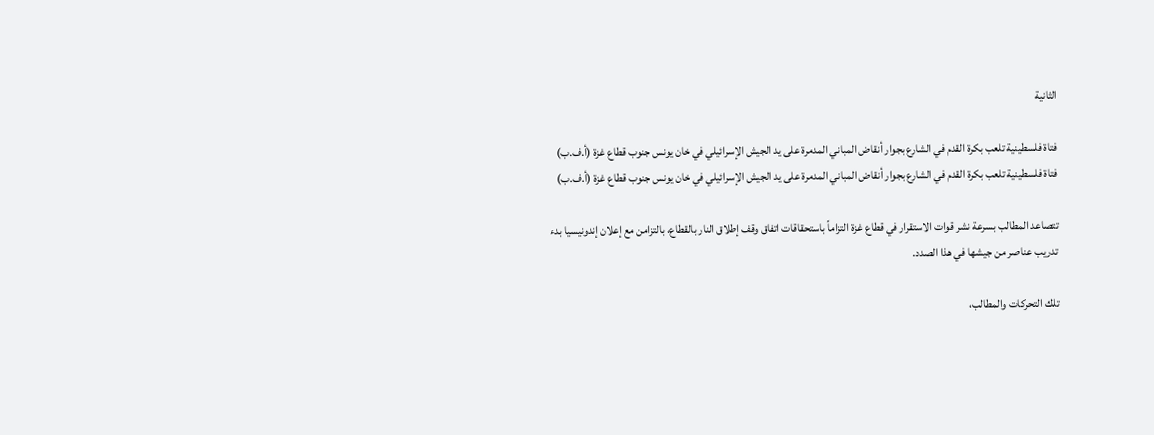الثانية

فتاة فلسطينية تلعب بكرة القدم في الشارع بجوار أنقاض المباني المدمرة على يد الجيش الإسرائيلي في خان يونس جنوب قطاع غزة (أ.ف.ب)
فتاة فلسطينية تلعب بكرة القدم في الشارع بجوار أنقاض المباني المدمرة على يد الجيش الإسرائيلي في خان يونس جنوب قطاع غزة (أ.ف.ب)

تتصاعد المطالب بسرعة نشر قوات الاستقرار في قطاع غزة التزاماً باستحقاقات اتفاق وقف إطلاق النار بالقطاع، بالتزامن مع إعلان إندونيسيا بدء تدريب عناصر من جيشها في هذا الصدد.

تلك التحركات والمطالب،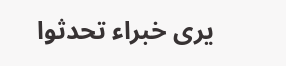يرى خبراء تحدثوا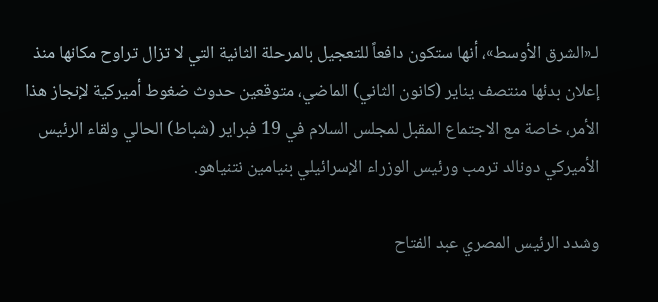لـ«الشرق الأوسط»، أنها ستكون دافعاً للتعجيل بالمرحلة الثانية التي لا تزال تراوح مكانها منذ إعلان بدئها منتصف يناير (كانون الثاني) الماضي، متوقعين حدوث ضغوط أميركية لإنجاز هذا الأمر، خاصة مع الاجتماع المقبل لمجلس السلام في 19 فبراير (شباط) الحالي ولقاء الرئيس الأميركي دونالد ترمب ورئيس الوزراء الإسرائيلي بنيامين نتنياهو.

وشدد الرئيس المصري عبد الفتاح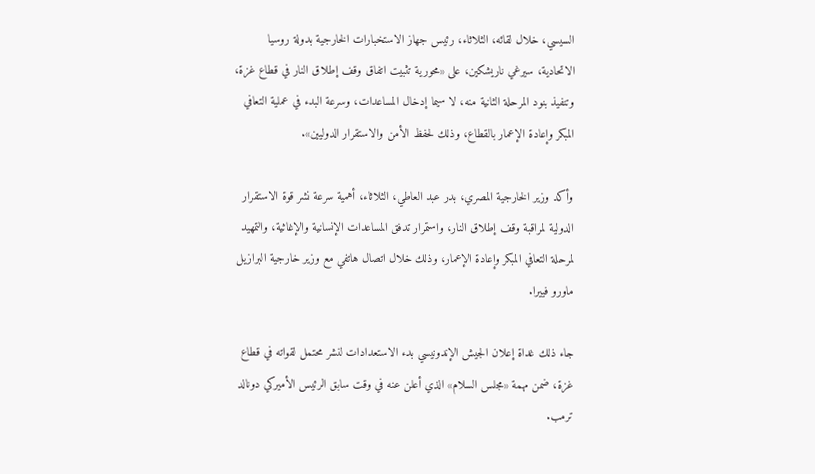السيسي، خلال لقائه، الثلاثاء، رئيس جهاز الاستخبارات الخارجية بدولة روسيا الاتحادية، سيرغي ناريشكين، على «محورية تثبيت اتفاق وقف إطلاق النار في قطاع غزة، وتنفيذ بنود المرحلة الثانية منه، لا سيما إدخال المساعدات، وسرعة البدء في عملية التعافي المبكر وإعادة الإعمار بالقطاع، وذلك لحفظ الأمن والاستقرار الدوليين».

وأكد وزير الخارجية المصري، بدر عبد العاطي، الثلاثاء، أهمية سرعة نشر قوة الاستقرار الدولية لمراقبة وقف إطلاق النار، واستمرار تدفق المساعدات الإنسانية والإغاثية، والتمهيد لمرحلة التعافي المبكر وإعادة الإعمار، وذلك خلال اتصال هاتفي مع وزير خارجية البرازيل ماورو فييرا.

جاء ذلك غداة إعلان الجيش الإندونيسي بدء الاستعدادات لنشر محتمل لقواته في قطاع غزة، ضمن مهمة «مجلس السلام» الذي أعلن عنه في وقت سابق الرئيس الأميركي دونالد ترمب.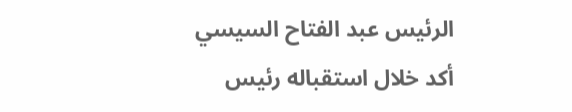الرئيس عبد الفتاح السيسي أكد خلال استقباله رئيس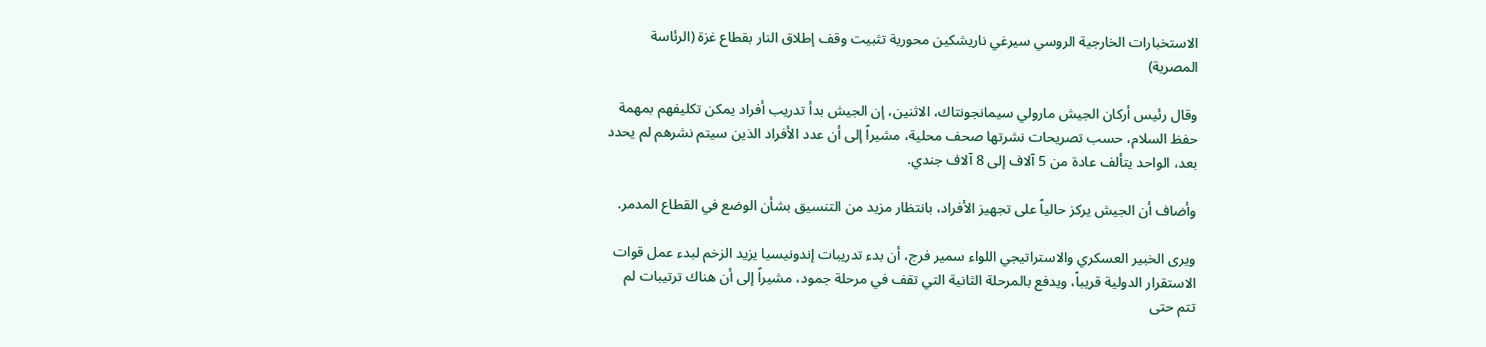الاستخبارات الخارجية الروسي سيرغي ناريشكين محورية تثبيت وقف إطلاق النار بقطاع غزة (الرئاسة المصرية)

وقال رئيس أركان الجيش مارولي سيمانجونتاك، الاثنين، إن الجيش بدأ تدريب أفراد يمكن تكليفهم بمهمة حفظ السلام، حسب تصريحات نشرتها صحف محلية، مشيراً إلى أن عدد الأفراد الذين سيتم نشرهم لم يحدد بعد، الواحد يتألف عادة من 5 آلاف إلى 8 آلاف جندي.

وأضاف أن الجيش يركز حالياً على تجهيز الأفراد، بانتظار مزيد من التنسيق بشأن الوضع في القطاع المدمر.

ويرى الخبير العسكري والاستراتيجي اللواء سمير فرج، أن بدء تدريبات إندونيسيا يزيد الزخم لبدء عمل قوات الاستقرار الدولية قريباً، ويدفع بالمرحلة الثانية التي تقف في مرحلة جمود، مشيراً إلى أن هناك ترتيبات لم تتم حتى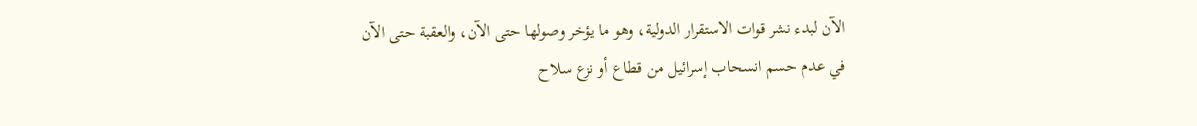الآن لبدء نشر قوات الاستقرار الدولية، وهو ما يؤخر وصولها حتى الآن، والعقبة حتى الآن في عدم حسم انسحاب إسرائيل من قطاع أو نزع سلاح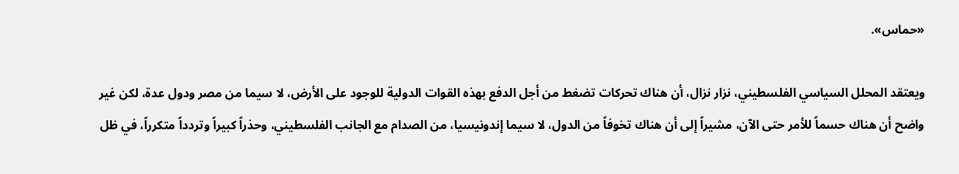«حماس».

ويعتقد المحلل السياسي الفلسطيني، نزار نزال، أن هناك تحركات تضغط من أجل الدفع بهذه القوات الدولية للوجود على الأرض، لا سيما من مصر ودول عدة، لكن غير واضح أن هناك حسماً للأمر حتى الآن، مشيراً إلى أن هناك تخوفاً من الدول، لا سيما إندونيسيا، من الصدام مع الجانب الفلسطيني، وحذراً كبيراً وتردداً متكرراً، في ظل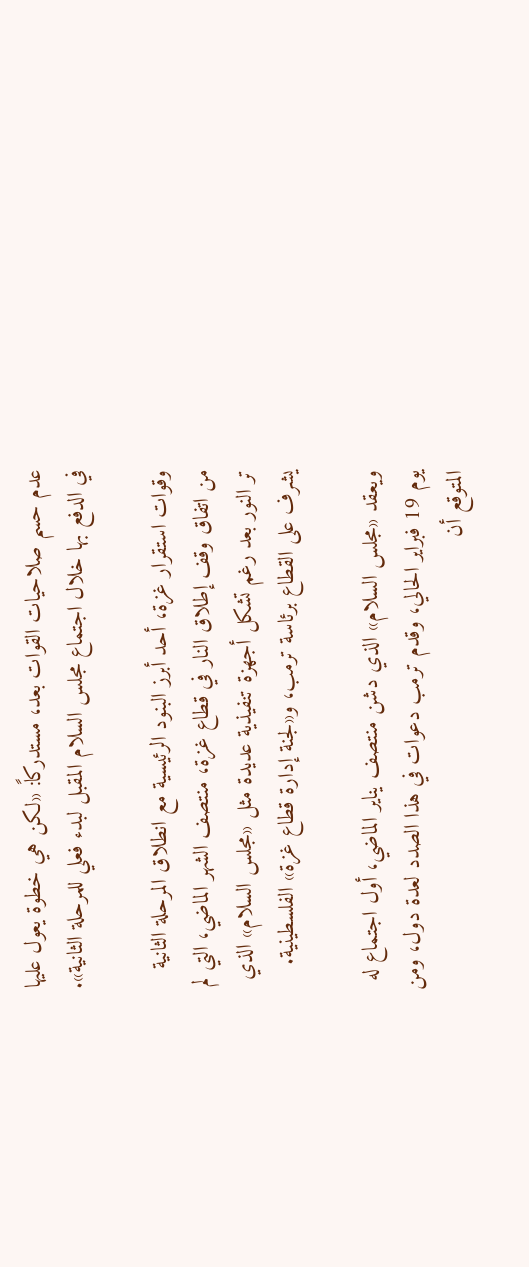عدم حسم صلاحيات القوات بعد، مستدركاً: «لكن هي خطوة يعول عليها في الدفع بها خلال اجتماع مجلس السلام المقبل لبدء فعلي للمرحلة الثانية».

وقوات استقرار غزة، أحد أبرز البنود الرئيسية مع انطلاق المرحلة الثانية من اتفاق وقف إطلاق النار في قطاع غزة، منتصف الشهر الماضي، التي لم تر النور بعد رغم تشكل أجهزة تنفيذية عديدة مثل «مجلس السلام» الذي يشرف على القطاع برئاسة ترمب، و«لجنة إدارة قطاع غزة» الفلسطينية.

ويعقد «مجلس السلام» الذي دشن منتصف يناير الماضي، أول اجتماع له يوم 19 فبراير الحالي، وقدم ترمب دعوات في هذا الصدد لعدة دول، ومن المتوقع أن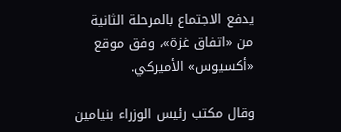يدفع الاجتماع بالمرحلة الثانية من «اتفاق غزة»، وفق موقع «أكسيوس» الأميركي.

وقال مكتب رئيس الوزراء بنيامين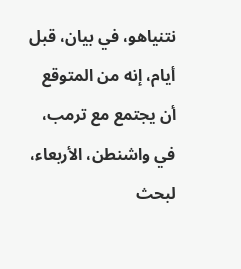نتنياهو، في بيان، قبل أيام، إنه من المتوقع أن يجتمع مع ترمب، في واشنطن، الأربعاء، لبحث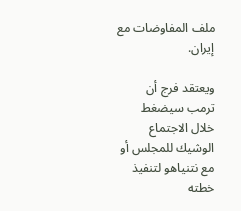ملف المفاوضات مع إيران.

ويعتقد فرج أن ترمب سيضغط خلال الاجتماع الوشيك للمجلس أو مع نتنياهو لتنفيذ خطته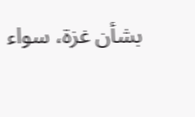بشأن غزة، سواء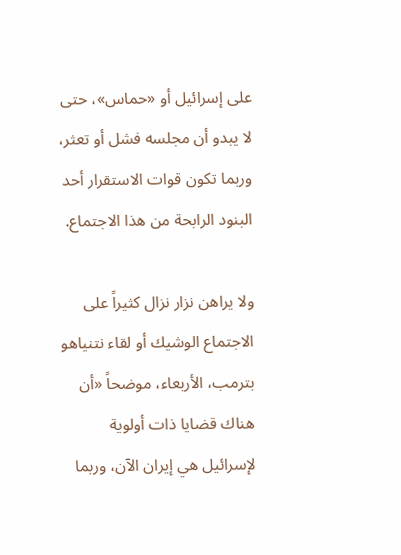على إسرائيل أو «حماس»، حتى لا يبدو أن مجلسه فشل أو تعثر، وربما تكون قوات الاستقرار أحد البنود الرابحة من هذا الاجتماع.

ولا يراهن نزار نزال كثيراً على الاجتماع الوشيك أو لقاء نتنياهو بترمب، الأربعاء، موضحاً «أن هناك قضايا ذات أولوية لإسرائيل هي إيران الآن، وربما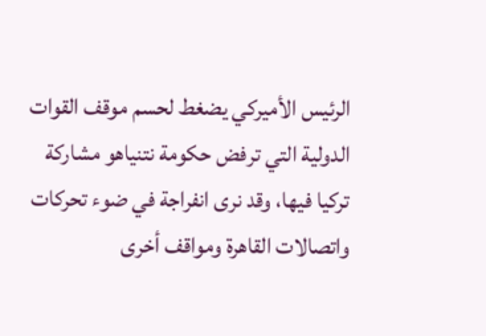الرئيس الأميركي يضغط لحسم موقف القوات الدولية التي ترفض حكومة نتنياهو مشاركة تركيا فيها، وقد نرى انفراجة في ضوء تحركات واتصالات القاهرة ومواقف أخرى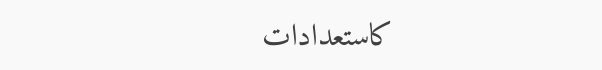كاستعدادات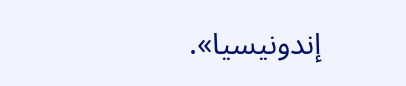إندونيسيا».